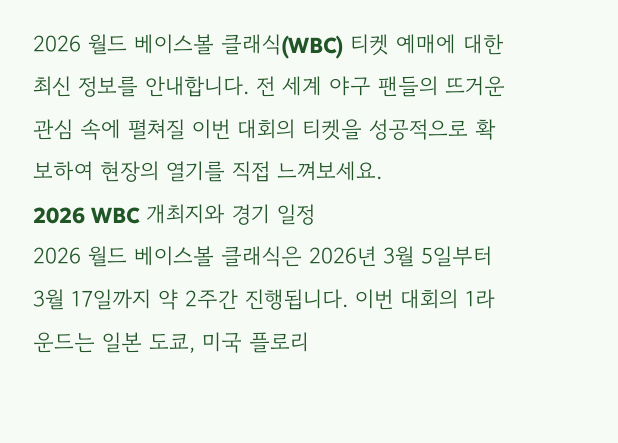2026 월드 베이스볼 클래식(WBC) 티켓 예매에 대한 최신 정보를 안내합니다. 전 세계 야구 팬들의 뜨거운 관심 속에 펼쳐질 이번 대회의 티켓을 성공적으로 확보하여 현장의 열기를 직접 느껴보세요.
2026 WBC 개최지와 경기 일정
2026 월드 베이스볼 클래식은 2026년 3월 5일부터 3월 17일까지 약 2주간 진행됩니다. 이번 대회의 1라운드는 일본 도쿄, 미국 플로리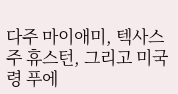다주 마이애미, 텍사스주 휴스턴, 그리고 미국령 푸에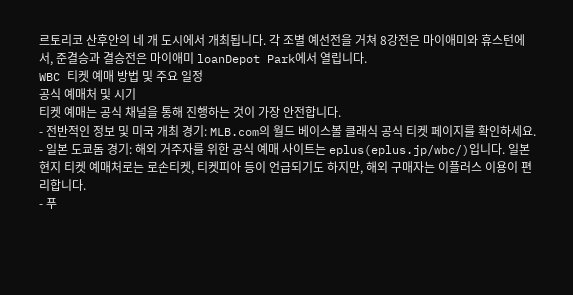르토리코 산후안의 네 개 도시에서 개최됩니다. 각 조별 예선전을 거쳐 8강전은 마이애미와 휴스턴에서, 준결승과 결승전은 마이애미 loanDepot Park에서 열립니다.
WBC 티켓 예매 방법 및 주요 일정
공식 예매처 및 시기
티켓 예매는 공식 채널을 통해 진행하는 것이 가장 안전합니다.
- 전반적인 정보 및 미국 개최 경기: MLB.com의 월드 베이스볼 클래식 공식 티켓 페이지를 확인하세요.
- 일본 도쿄돔 경기: 해외 거주자를 위한 공식 예매 사이트는 eplus(eplus.jp/wbc/)입니다. 일본 현지 티켓 예매처로는 로손티켓, 티켓피아 등이 언급되기도 하지만, 해외 구매자는 이플러스 이용이 편리합니다.
- 푸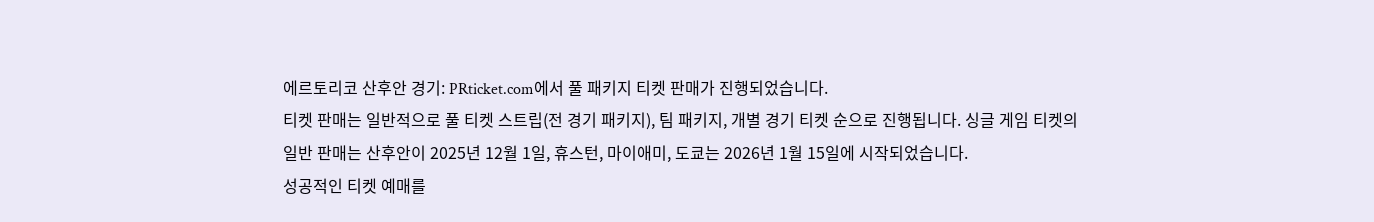에르토리코 산후안 경기: PRticket.com에서 풀 패키지 티켓 판매가 진행되었습니다.
티켓 판매는 일반적으로 풀 티켓 스트립(전 경기 패키지), 팀 패키지, 개별 경기 티켓 순으로 진행됩니다. 싱글 게임 티켓의 일반 판매는 산후안이 2025년 12월 1일, 휴스턴, 마이애미, 도쿄는 2026년 1월 15일에 시작되었습니다.
성공적인 티켓 예매를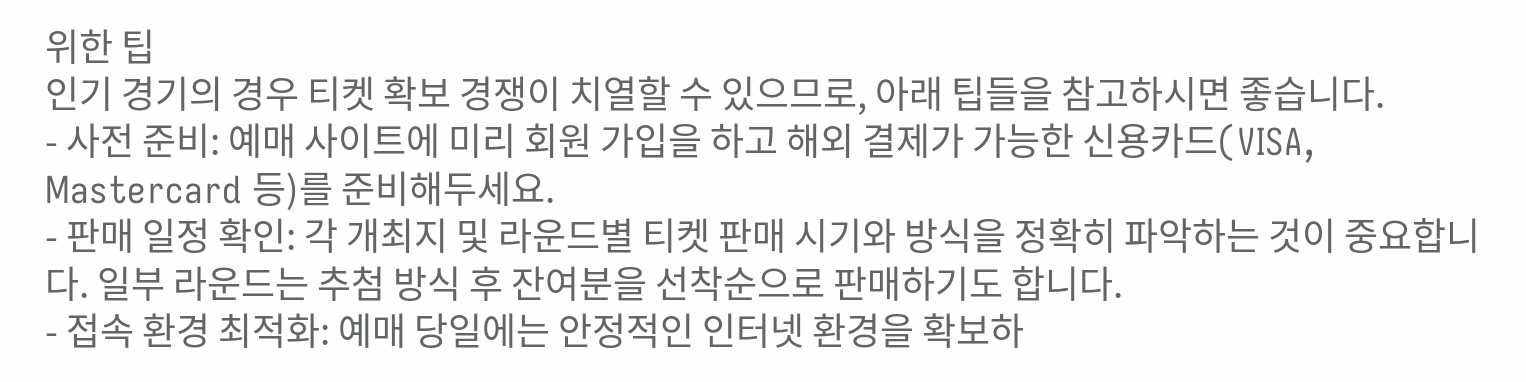위한 팁
인기 경기의 경우 티켓 확보 경쟁이 치열할 수 있으므로, 아래 팁들을 참고하시면 좋습니다.
- 사전 준비: 예매 사이트에 미리 회원 가입을 하고 해외 결제가 가능한 신용카드(VISA, Mastercard 등)를 준비해두세요.
- 판매 일정 확인: 각 개최지 및 라운드별 티켓 판매 시기와 방식을 정확히 파악하는 것이 중요합니다. 일부 라운드는 추첨 방식 후 잔여분을 선착순으로 판매하기도 합니다.
- 접속 환경 최적화: 예매 당일에는 안정적인 인터넷 환경을 확보하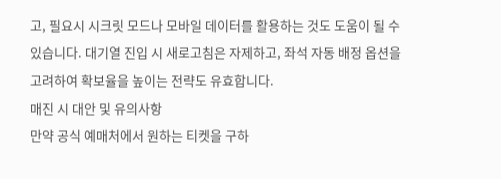고, 필요시 시크릿 모드나 모바일 데이터를 활용하는 것도 도움이 될 수 있습니다. 대기열 진입 시 새로고침은 자제하고, 좌석 자동 배정 옵션을 고려하여 확보율을 높이는 전략도 유효합니다.
매진 시 대안 및 유의사항
만약 공식 예매처에서 원하는 티켓을 구하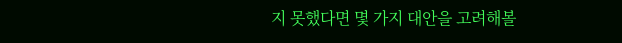지 못했다면 몇 가지 대안을 고려해볼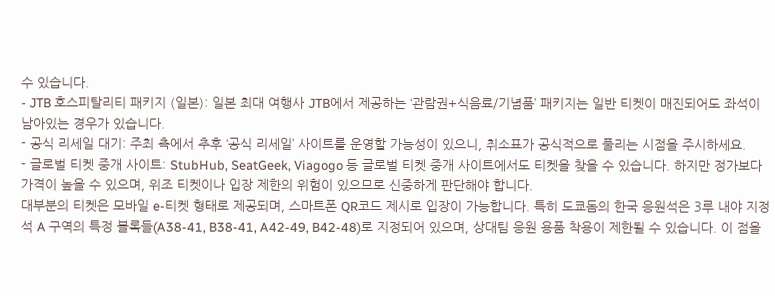수 있습니다.
- JTB 호스피탈리티 패키지 (일본): 일본 최대 여행사 JTB에서 제공하는 ‘관람권+식음료/기념품’ 패키지는 일반 티켓이 매진되어도 좌석이 남아있는 경우가 있습니다.
- 공식 리세일 대기: 주최 측에서 추후 ‘공식 리세일’ 사이트를 운영할 가능성이 있으니, 취소표가 공식적으로 풀리는 시점을 주시하세요.
- 글로벌 티켓 중개 사이트: StubHub, SeatGeek, Viagogo 등 글로벌 티켓 중개 사이트에서도 티켓을 찾을 수 있습니다. 하지만 정가보다 가격이 높을 수 있으며, 위조 티켓이나 입장 제한의 위험이 있으므로 신중하게 판단해야 합니다.
대부분의 티켓은 모바일 e-티켓 형태로 제공되며, 스마트폰 QR코드 제시로 입장이 가능합니다. 특히 도쿄돔의 한국 응원석은 3루 내야 지정석 A 구역의 특정 블록들(A38-41, B38-41, A42-49, B42-48)로 지정되어 있으며, 상대팀 응원 용품 착용이 제한될 수 있습니다. 이 점을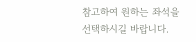참고하여 원하는 좌석을 선택하시길 바랍니다.